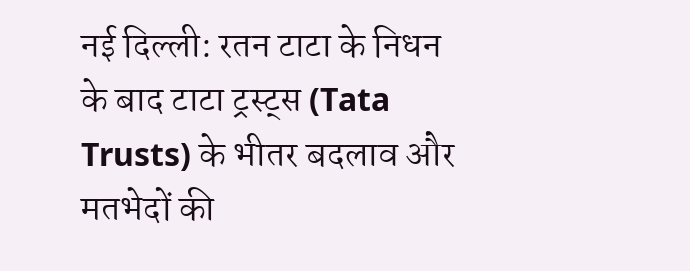नई दिल्ली: रतन टाटा के निधन के बाद टाटा ट्रस्ट्स (Tata Trusts) के भीतर बदलाव और मतभेदों की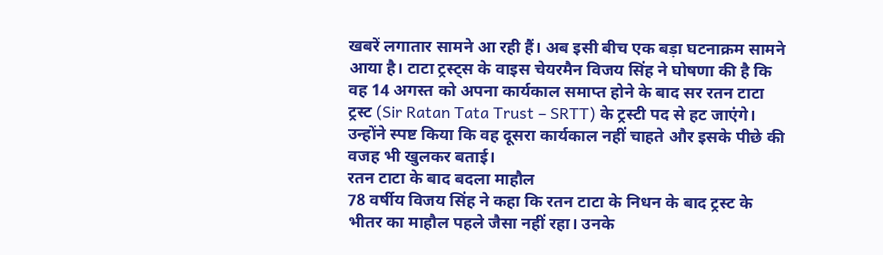खबरें लगातार सामने आ रही हैं। अब इसी बीच एक बड़ा घटनाक्रम सामने आया है। टाटा ट्रस्ट्स के वाइस चेयरमैन विजय सिंह ने घोषणा की है कि वह 14 अगस्त को अपना कार्यकाल समाप्त होने के बाद सर रतन टाटा ट्रस्ट (Sir Ratan Tata Trust – SRTT) के ट्रस्टी पद से हट जाएंगे। उन्होंने स्पष्ट किया कि वह दूसरा कार्यकाल नहीं चाहते और इसके पीछे की वजह भी खुलकर बताई।
रतन टाटा के बाद बदला माहौल
78 वर्षीय विजय सिंह ने कहा कि रतन टाटा के निधन के बाद ट्रस्ट के भीतर का माहौल पहले जैसा नहीं रहा। उनके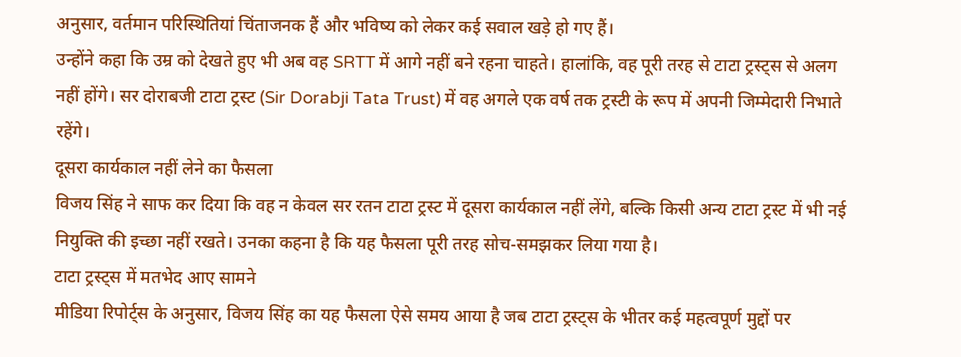अनुसार, वर्तमान परिस्थितियां चिंताजनक हैं और भविष्य को लेकर कई सवाल खड़े हो गए हैं।
उन्होंने कहा कि उम्र को देखते हुए भी अब वह SRTT में आगे नहीं बने रहना चाहते। हालांकि, वह पूरी तरह से टाटा ट्रस्ट्स से अलग नहीं होंगे। सर दोराबजी टाटा ट्रस्ट (Sir Dorabji Tata Trust) में वह अगले एक वर्ष तक ट्रस्टी के रूप में अपनी जिम्मेदारी निभाते रहेंगे।
दूसरा कार्यकाल नहीं लेने का फैसला
विजय सिंह ने साफ कर दिया कि वह न केवल सर रतन टाटा ट्रस्ट में दूसरा कार्यकाल नहीं लेंगे, बल्कि किसी अन्य टाटा ट्रस्ट में भी नई नियुक्ति की इच्छा नहीं रखते। उनका कहना है कि यह फैसला पूरी तरह सोच-समझकर लिया गया है।
टाटा ट्रस्ट्स में मतभेद आए सामने
मीडिया रिपोर्ट्स के अनुसार, विजय सिंह का यह फैसला ऐसे समय आया है जब टाटा ट्रस्ट्स के भीतर कई महत्वपूर्ण मुद्दों पर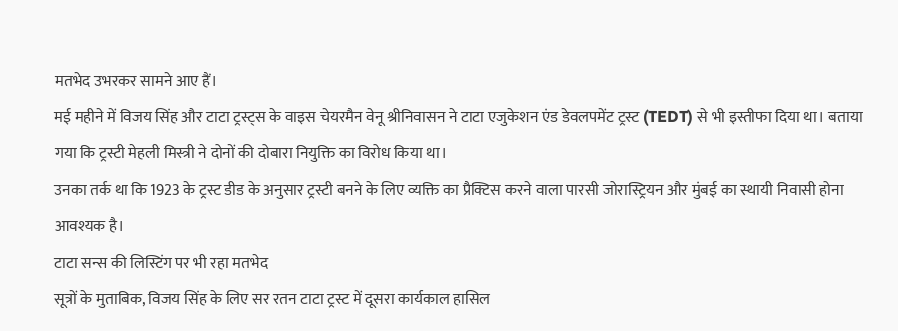मतभेद उभरकर सामने आए हैं।
मई महीने में विजय सिंह और टाटा ट्रस्ट्स के वाइस चेयरमैन वेनू श्रीनिवासन ने टाटा एजुकेशन एंड डेवलपमेंट ट्रस्ट (TEDT) से भी इस्तीफा दिया था। बताया गया कि ट्रस्टी मेहली मिस्त्री ने दोनों की दोबारा नियुक्ति का विरोध किया था।
उनका तर्क था कि 1923 के ट्रस्ट डीड के अनुसार ट्रस्टी बनने के लिए व्यक्ति का प्रैक्टिस करने वाला पारसी जोरास्ट्रियन और मुंबई का स्थायी निवासी होना आवश्यक है।
टाटा सन्स की लिस्टिंग पर भी रहा मतभेद
सूत्रों के मुताबिक, विजय सिंह के लिए सर रतन टाटा ट्रस्ट में दूसरा कार्यकाल हासिल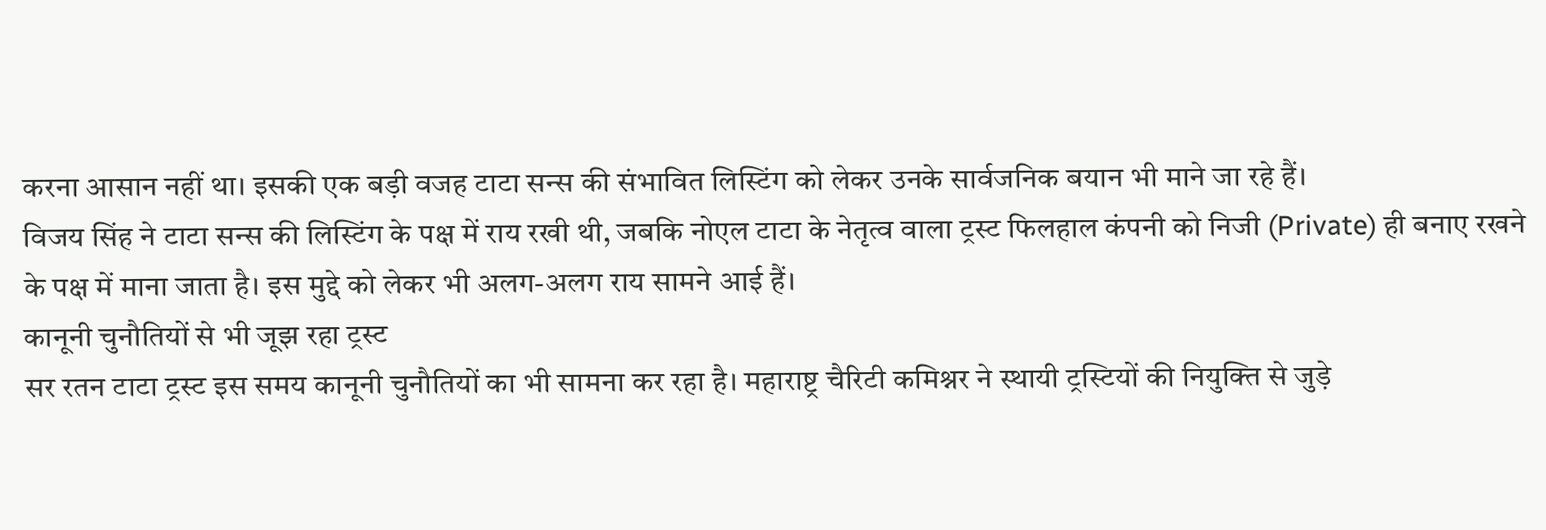करना आसान नहीं था। इसकी एक बड़ी वजह टाटा सन्स की संभावित लिस्टिंग को लेकर उनके सार्वजनिक बयान भी माने जा रहे हैं।
विजय सिंह ने टाटा सन्स की लिस्टिंग के पक्ष में राय रखी थी, जबकि नोएल टाटा के नेतृत्व वाला ट्रस्ट फिलहाल कंपनी को निजी (Private) ही बनाए रखने के पक्ष में माना जाता है। इस मुद्दे को लेकर भी अलग-अलग राय सामने आई हैं।
कानूनी चुनौतियों से भी जूझ रहा ट्रस्ट
सर रतन टाटा ट्रस्ट इस समय कानूनी चुनौतियों का भी सामना कर रहा है। महाराष्ट्र चैरिटी कमिश्नर ने स्थायी ट्रस्टियों की नियुक्ति से जुड़े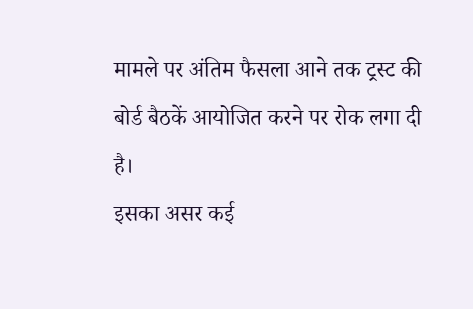मामले पर अंतिम फैसला आने तक ट्रस्ट की बोर्ड बैठकें आयोजित करने पर रोक लगा दी है।
इसका असर कई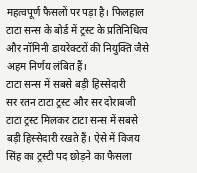महत्वपूर्ण फैसलों पर पड़ा है। फिलहाल टाटा सन्स के बोर्ड में ट्रस्ट के प्रतिनिधित्व और नॉमिनी डायरेक्टरों की नियुक्ति जैसे अहम निर्णय लंबित हैं।
टाटा सन्स में सबसे बड़ी हिस्सेदारी
सर रतन टाटा ट्रस्ट और सर दोराबजी टाटा ट्रस्ट मिलकर टाटा सन्स में सबसे बड़ी हिस्सेदारी रखते हैं। ऐसे में विजय सिंह का ट्रस्टी पद छोड़ने का फैसला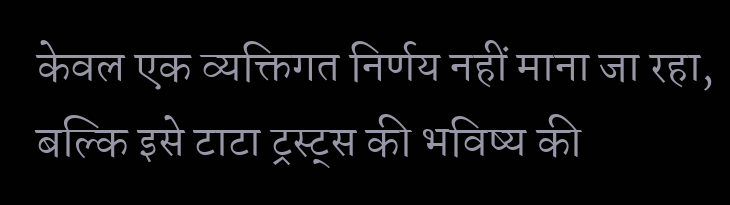केवल एक व्यक्तिगत निर्णय नहीं माना जा रहा, बल्कि इसे टाटा ट्रस्ट्स की भविष्य की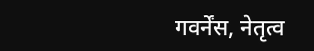गवर्नेंस, नेतृत्व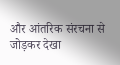और आंतरिक संरचना से जोड़कर देखा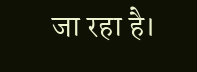जा रहा है।